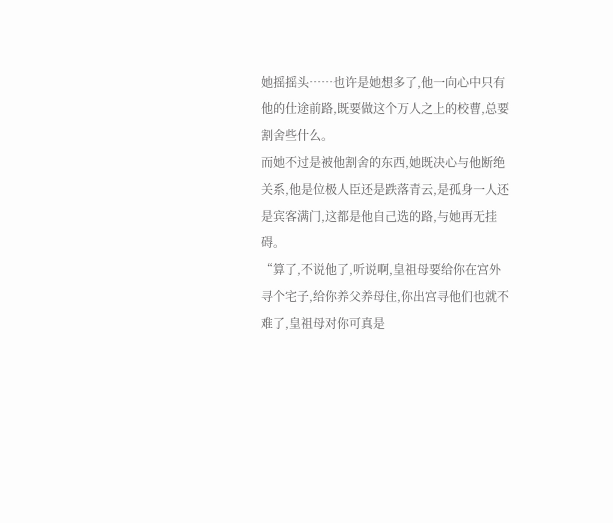她摇摇头……也许是她想多了,他一向心中只有他的仕途前路,既要做这个万人之上的校曹,总要割舍些什么。
而她不过是被他割舍的东西,她既决心与他断绝关系,他是位极人臣还是跌落青云,是孤身一人还是宾客满门,这都是他自己选的路,与她再无挂碍。
“算了,不说他了,听说啊,皇祖母要给你在宫外寻个宅子,给你养父养母住,你出宫寻他们也就不难了,皇祖母对你可真是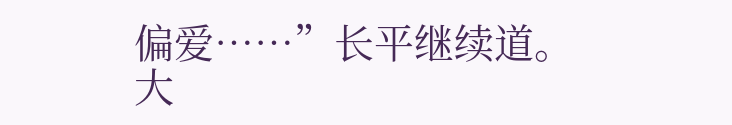偏爱……”长平继续道。
大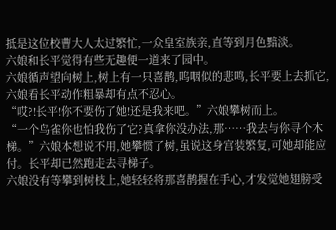抵是这位校曹大人太过繁忙,一众皇室族亲,直等到月色黯淡。
六娘和长平觉得有些无趣便一道来了园中。
六娘循声望向树上,树上有一只喜鹊,呜咽似的悲鸣,长平要上去抓它,六娘看长平动作粗暴却有点不忍心。
“哎?!长平!你不要伤了她!还是我来吧。”六娘攀树而上。
“一个鸟雀你也怕我伤了它?真拿你没办法,那……我去与你寻个木梯。”六娘本想说不用,她攀惯了树,虽说这身宫装繁复,可她却能应付。长平却已然跑走去寻梯子。
六娘没有等攀到树枝上,她轻轻将那喜鹊握在手心,才发觉她翅膀受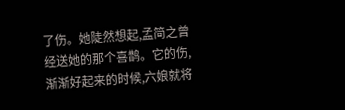了伤。她陡然想起,孟简之曾经送她的那个喜鹊。它的伤,渐渐好起来的时候,六娘就将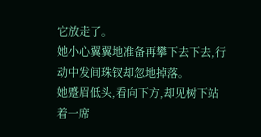它放走了。
她小心翼翼地准备再攀下去下去,行动中发间珠钗却忽地掉落。
她蹙眉低头,看向下方,却见树下站着一席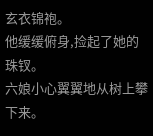玄衣锦袍。
他缓缓俯身,捡起了她的珠钗。
六娘小心翼翼地从树上攀下来。